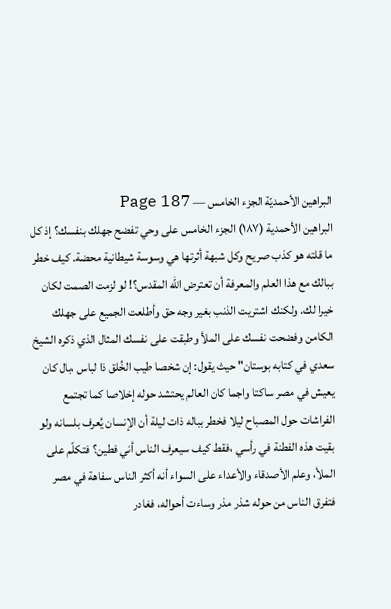البراهين الأحمديّة الجزء الخامس — Page 187
البراهين الأحمدية (۱۸۷) الجزء الخامس على وحي تفضح جهلك بنفسك؟ إذ كل ما قلته هو كذب صريح وكل شبهة أثرتها هي وسوسة شيطانية محضة. كيف خطر ببالك مع هذا العلم والمعرفة أن تعترض الله المقدس؟! لو لزمت الصمت لكان خيرا لك. ولكنك اشتريت الذنب بغير وجه حق وأطلعت الجميع على جهلك الكامن وفضحت نفسك على الملأ وطبقت على نفسك المثال الذي ذكره الشيخ سعدي في كتابه بوستان" حيث يقول: إن شخصا طيب الخُلق ذا لباس ،بال كان يعيش في مصر ساكتا واجما كان العالم يحتشد حوله إخلاصا كما تجتمع الفراشات حول المصباح ليلا فخطر بباله ذات ليلة أن الإنسان يُعرف بلسانه ولو بقيت هذه الفطنة في رأسي ،فقط كيف سيعرف الناس أني فطين؟ فتكلّم على الملأ، وعلم الأصدقاء والأعداء على السواء أنه أكثر الناس سفاهة في مصر فتفرق الناس من حوله شذر مذر وساءت أحواله، فغادر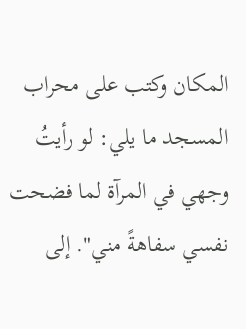المكان وكتب على محراب المسجد ما يلي: لو رأيتُ وجهي في المرآة لما فضحت نفسي سفاهةً مني". إلى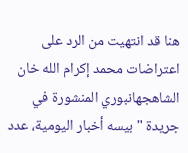هنا قد انتهيت من الرد على اعتراضات محمد إكرام الله خان الشاهجهانبوري المنشورة في جريدة "بيسه أخبار اليومية، عدد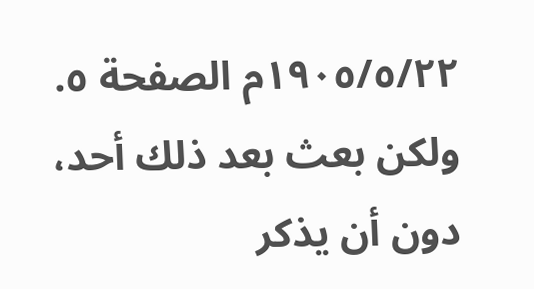١٩٠٥/٥/٢٢م الصفحة ٥. ولكن بعث بعد ذلك أحد، دون أن يذكر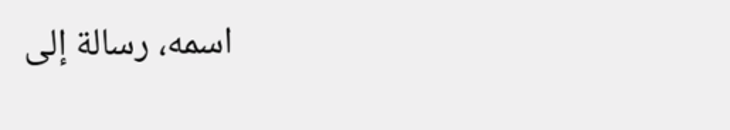اسمه، رسالة إلى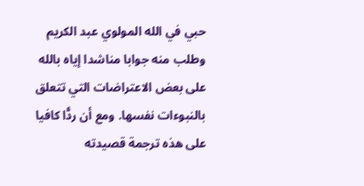حبي في الله المولوي عبد الكريم وطلب منه جوابا مناشدا إياه بالله على بعض الاعتراضات التي تتعلق بالنبوءات نفسها. ومع أن ردًّا كافيا على هذه ترجمة قصيدته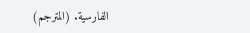الفارسية. (المترجم)